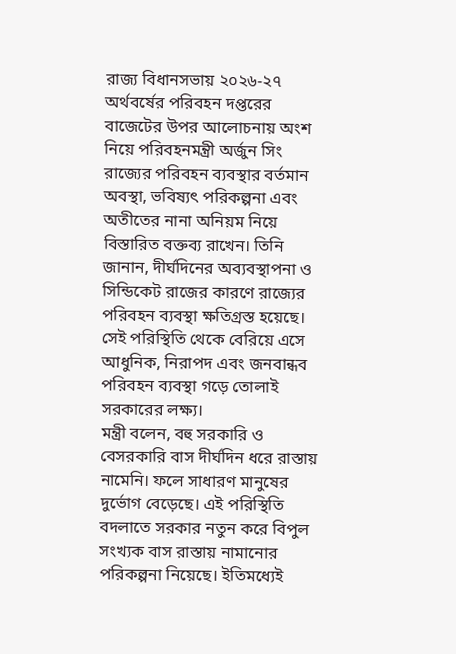রাজ্য বিধানসভায় ২০২৬-২৭ অর্থবর্ষের পরিবহন দপ্তরের বাজেটের উপর আলোচনায় অংশ নিয়ে পরিবহনমন্ত্রী অর্জুন সিং রাজ্যের পরিবহন ব্যবস্থার বর্তমান অবস্থা, ভবিষ্যৎ পরিকল্পনা এবং অতীতের নানা অনিয়ম নিয়ে বিস্তারিত বক্তব্য রাখেন। তিনি জানান, দীর্ঘদিনের অব্যবস্থাপনা ও সিন্ডিকেট রাজের কারণে রাজ্যের পরিবহন ব্যবস্থা ক্ষতিগ্রস্ত হয়েছে। সেই পরিস্থিতি থেকে বেরিয়ে এসে আধুনিক, নিরাপদ এবং জনবান্ধব পরিবহন ব্যবস্থা গড়ে তোলাই সরকারের লক্ষ্য।
মন্ত্রী বলেন, বহু সরকারি ও বেসরকারি বাস দীর্ঘদিন ধরে রাস্তায় নামেনি। ফলে সাধারণ মানুষের দুর্ভোগ বেড়েছে। এই পরিস্থিতি বদলাতে সরকার নতুন করে বিপুল সংখ্যক বাস রাস্তায় নামানোর পরিকল্পনা নিয়েছে। ইতিমধ্যেই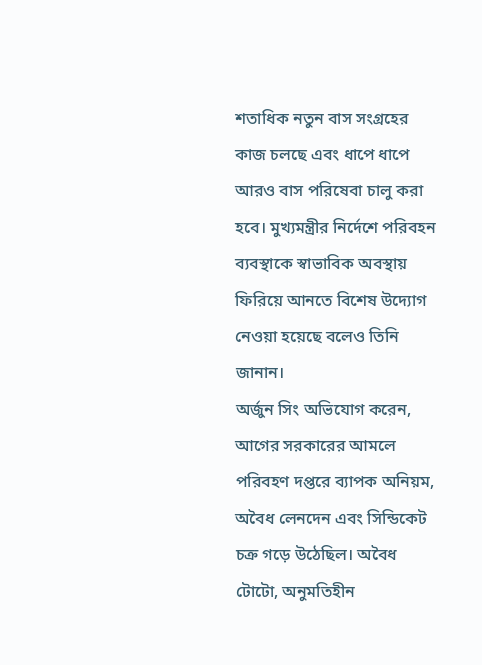শতাধিক নতুন বাস সংগ্রহের কাজ চলছে এবং ধাপে ধাপে আরও বাস পরিষেবা চালু করা হবে। মুখ্যমন্ত্রীর নির্দেশে পরিবহন ব্যবস্থাকে স্বাভাবিক অবস্থায় ফিরিয়ে আনতে বিশেষ উদ্যোগ নেওয়া হয়েছে বলেও তিনি জানান।
অর্জুন সিং অভিযোগ করেন, আগের সরকারের আমলে পরিবহণ দপ্তরে ব্যাপক অনিয়ম, অবৈধ লেনদেন এবং সিন্ডিকেট চক্র গড়ে উঠেছিল। অবৈধ টোটো, অনুমতিহীন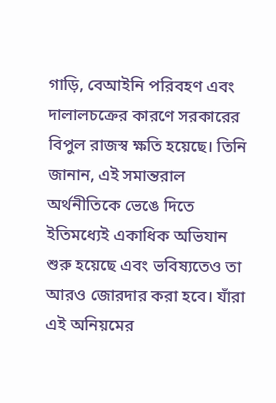গাড়ি, বেআইনি পরিবহণ এবং দালালচক্রের কারণে সরকারের বিপুল রাজস্ব ক্ষতি হয়েছে। তিনি জানান, এই সমান্তরাল অর্থনীতিকে ভেঙে দিতে ইতিমধ্যেই একাধিক অভিযান শুরু হয়েছে এবং ভবিষ্যতেও তা আরও জোরদার করা হবে। যাঁরা এই অনিয়মের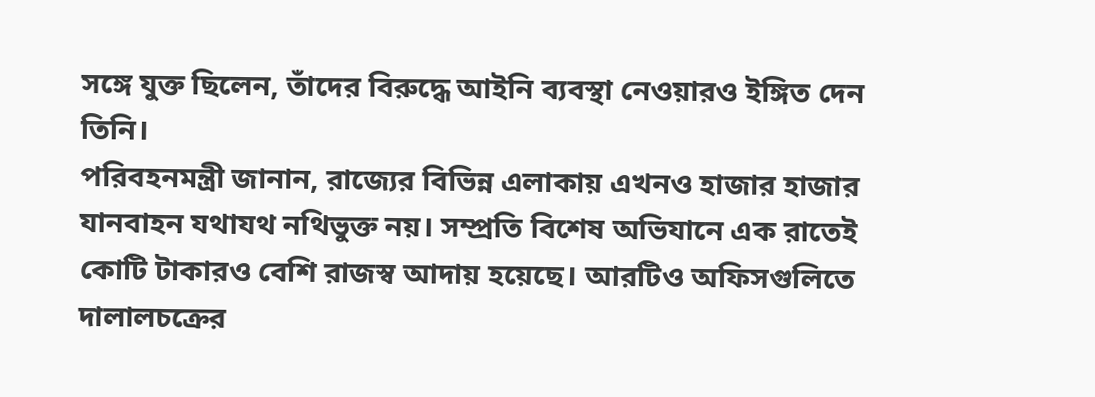সঙ্গে যুক্ত ছিলেন, তাঁদের বিরুদ্ধে আইনি ব্যবস্থা নেওয়ারও ইঙ্গিত দেন তিনি।
পরিবহনমন্ত্রী জানান, রাজ্যের বিভিন্ন এলাকায় এখনও হাজার হাজার যানবাহন যথাযথ নথিভুক্ত নয়। সম্প্রতি বিশেষ অভিযানে এক রাতেই কোটি টাকারও বেশি রাজস্ব আদায় হয়েছে। আরটিও অফিসগুলিতে দালালচক্রের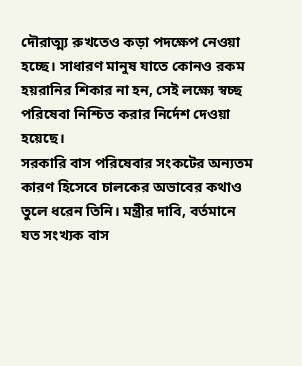দৌরাত্ম্য রুখতেও কড়া পদক্ষেপ নেওয়া হচ্ছে। সাধারণ মানুষ যাতে কোনও রকম হয়রানির শিকার না হন, সেই লক্ষ্যে স্বচ্ছ পরিষেবা নিশ্চিত করার নির্দেশ দেওয়া হয়েছে।
সরকারি বাস পরিষেবার সংকটের অন্যতম কারণ হিসেবে চালকের অভাবের কথাও তুলে ধরেন তিনি। মন্ত্রীর দাবি, বর্তমানে যত সংখ্যক বাস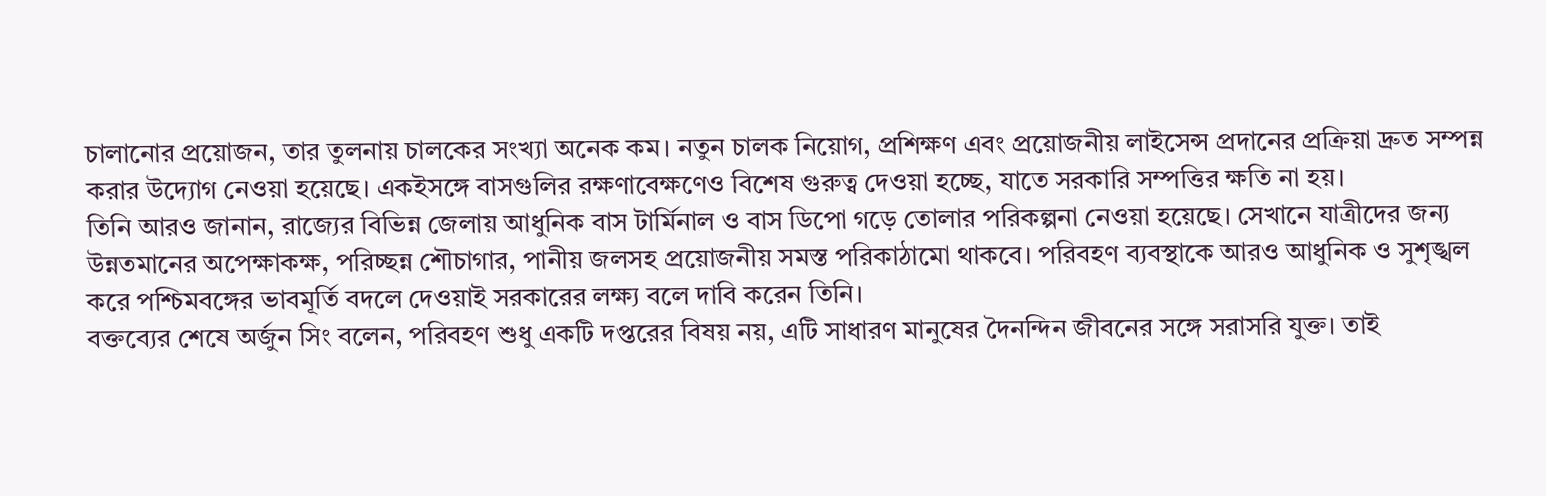চালানোর প্রয়োজন, তার তুলনায় চালকের সংখ্যা অনেক কম। নতুন চালক নিয়োগ, প্রশিক্ষণ এবং প্রয়োজনীয় লাইসেন্স প্রদানের প্রক্রিয়া দ্রুত সম্পন্ন করার উদ্যোগ নেওয়া হয়েছে। একইসঙ্গে বাসগুলির রক্ষণাবেক্ষণেও বিশেষ গুরুত্ব দেওয়া হচ্ছে, যাতে সরকারি সম্পত্তির ক্ষতি না হয়।
তিনি আরও জানান, রাজ্যের বিভিন্ন জেলায় আধুনিক বাস টার্মিনাল ও বাস ডিপো গড়ে তোলার পরিকল্পনা নেওয়া হয়েছে। সেখানে যাত্রীদের জন্য উন্নতমানের অপেক্ষাকক্ষ, পরিচ্ছন্ন শৌচাগার, পানীয় জলসহ প্রয়োজনীয় সমস্ত পরিকাঠামো থাকবে। পরিবহণ ব্যবস্থাকে আরও আধুনিক ও সুশৃঙ্খল করে পশ্চিমবঙ্গের ভাবমূর্তি বদলে দেওয়াই সরকারের লক্ষ্য বলে দাবি করেন তিনি।
বক্তব্যের শেষে অর্জুন সিং বলেন, পরিবহণ শুধু একটি দপ্তরের বিষয় নয়, এটি সাধারণ মানুষের দৈনন্দিন জীবনের সঙ্গে সরাসরি যুক্ত। তাই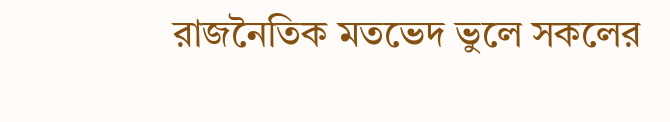রাজনৈতিক মতভেদ ভুলে সকলের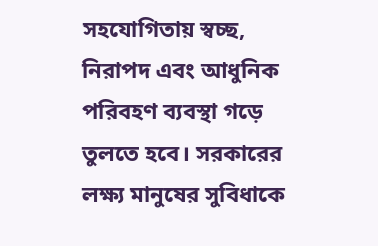সহযোগিতায় স্বচ্ছ, নিরাপদ এবং আধুনিক পরিবহণ ব্যবস্থা গড়ে তুলতে হবে। সরকারের লক্ষ্য মানুষের সুবিধাকে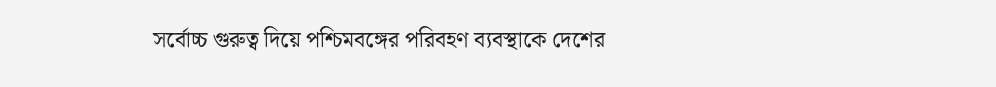সর্বোচ্চ গুরুত্ব দিয়ে পশ্চিমবঙ্গের পরিবহণ ব্যবস্থাকে দেশের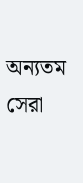অন্যতম সেরা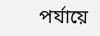পর্যায়ে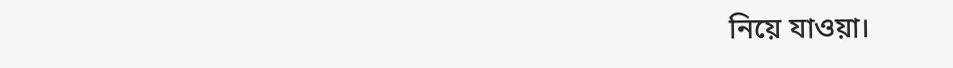নিয়ে যাওয়া।